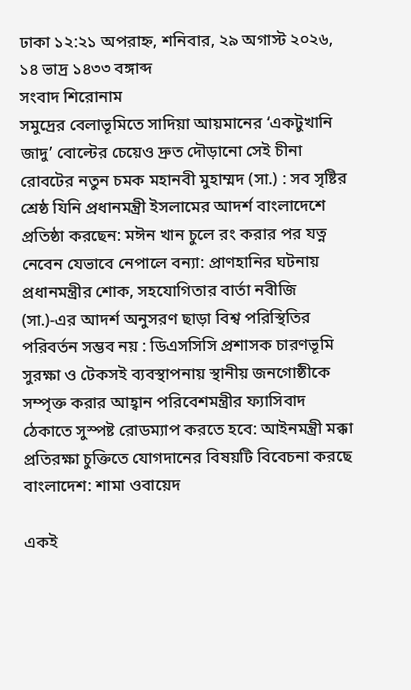ঢাকা ১২:২১ অপরাহ্ন, শনিবার, ২৯ অগাস্ট ২০২৬, ১৪ ভাদ্র ১৪৩৩ বঙ্গাব্দ
সংবাদ শিরোনাম
সমুদ্রের বেলাভূমিতে সাদিয়া আয়মানের ‌‘একটুখানি জাদু’ বোল্টের চেয়েও দ্রুত দৌড়ানো সেই চীনা রোবটের নতুন চমক মহানবী মুহাম্মদ (সা.) : সব সৃষ্টির শ্রেষ্ঠ যিনি প্রধানমন্ত্রী ইসলামের আদর্শ বাংলাদেশে প্রতিষ্ঠা করছেন: মঈন খান চুলে রং করার পর যত্ন নেবেন যেভাবে নেপালে বন্যা: প্রাণহানির ঘটনায় প্রধানমন্ত্রীর শোক, সহযোগিতার বার্তা নবীজি (সা.)-এর আদর্শ অনুসরণ ছাড়া বিশ্ব পরিস্থিতির পরিবর্তন সম্ভব নয় : ডিএসসিসি প্রশাসক চারণভূমি সুরক্ষা ও টেকসই ব্যবস্থাপনায় স্থানীয় জনগোষ্ঠীকে সম্পৃক্ত করার আহ্বান পরিবেশমন্ত্রীর ফ্যাসিবাদ ঠেকাতে সুস্পষ্ট রোডম্যাপ করতে হবে: আইনমন্ত্রী মক্কা প্রতিরক্ষা চুক্তিতে যোগদানের বিষয়টি বিবেচনা করছে বাংলাদেশ: শামা ওবায়েদ

একই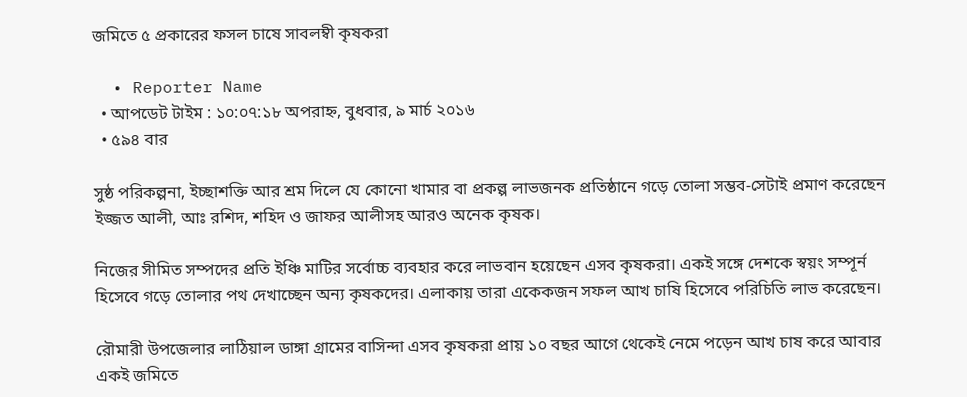জমিতে ৫ প্রকারের ফসল চাষে সাবলম্বী কৃষকরা

  • Reporter Name
  • আপডেট টাইম : ১০:০৭:১৮ অপরাহ্ন, বুধবার, ৯ মার্চ ২০১৬
  • ৫৯৪ বার

সুষ্ঠ পরিকল্পনা, ইচ্ছাশক্তি আর শ্রম দিলে যে কোনো খামার বা প্রকল্প লাভজনক প্রতিষ্ঠানে গড়ে তোলা সম্ভব-সেটাই প্রমাণ করেছেন ইজ্জত আলী, আঃ রশিদ, শহিদ ও জাফর আলীসহ আরও অনেক কৃষক।

নিজের সীমিত সম্পদের প্রতি ইঞ্চি মাটির সর্বোচ্চ ব্যবহার করে লাভবান হয়েছেন এসব কৃষকরা। একই সঙ্গে দেশকে স্বয়ং সম্পূর্ন হিসেবে গড়ে তোলার পথ দেখাচ্ছেন অন্য কৃষকদের। এলাকায় তারা একেকজন সফল আখ চাষি হিসেবে পরিচিতি লাভ করেছেন।

রৌমারী উপজেলার লাঠিয়াল ডাঙ্গা গ্রামের বাসিন্দা এসব কৃষকরা প্রায় ১০ বছর আগে থেকেই নেমে পড়েন আখ চাষ করে আবার একই জমিতে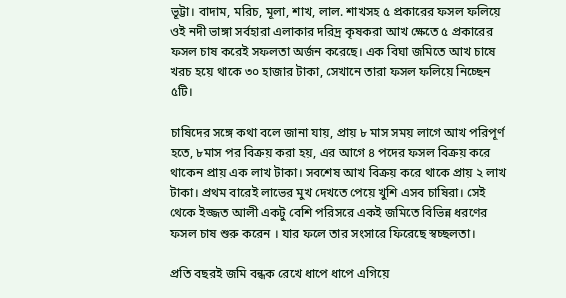ভূট্টা। বাদাম, মরিচ, মূলা, শাখ, লাল. শাখসহ ৫ প্রকারের ফসল ফলিয়ে ওই নদী ভাঙ্গা সর্বহারা এলাকার দরিদ্র কৃষকরা আখ ক্ষেতে ৫ প্রকারের ফসল চাষ করেই সফলতা অর্জন করেছে। এক বিঘা জমিতে আখ চাষে খরচ হয়ে থাকে ৩০ হাজার টাকা, সেখানে তারা ফসল ফলিয়ে নিচ্ছেন ৫টি।

চাষিদের সঙ্গে কথা বলে জানা যায়, প্রায় ৮ মাস সময় লাগে আখ পরিপূর্ণ হতে, ৮মাস পর বিক্রয় করা হয়, এর আগে ৪ পদের ফসল বিক্রয় করে থাকেন প্রায় এক লাখ টাকা। সবশেষ আখ বিক্রয় করে থাকে প্রায় ২ লাখ টাকা। প্রথম বারেই লাভের মুখ দেখতে পেয়ে খুশি এসব চাষিরা। সেই থেকে ইজ্জত আলী একটু বেশি পরিসরে একই জমিতে বিভিন্ন ধরণের ফসল চাষ শুরু করেন । যার ফলে তার সংসারে ফিরেছে স্বচ্ছলতা।

প্রতি বছরই জমি বন্ধক রেখে ধাপে ধাপে এগিয়ে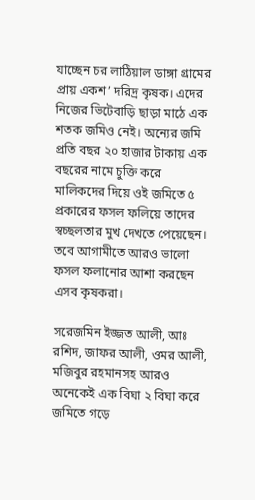যাচ্ছেন চর লাঠিয়াল ডাঙ্গা গ্রামের প্রায় একশ’ দরিদ্র কৃষক। এদের নিজের ভিটেবাড়ি ছাড়া মাঠে এক শতক জমিও নেই। অন্যের জমি প্রতি বছর ২০ হাজার টাকায় এক বছরের নামে চুক্তি করে মালিকদের দিয়ে ওই জমিতে ৫ প্রকারের ফসল ফলিয়ে তাদের স্বচ্ছলতার মুখ দেখতে পেয়েছেন। তবে আগামীতে আরও ভালো ফসল ফলানোর আশা করছেন এসব কৃষকরা।

সরেজমিন ইজ্জত আলী, আঃ রশিদ, জাফর আলী, ওমর আলী, মজিবুর রহমানসহ আরও অনেকেই এক বিঘা ২ বিঘা করে জমিতে গড়ে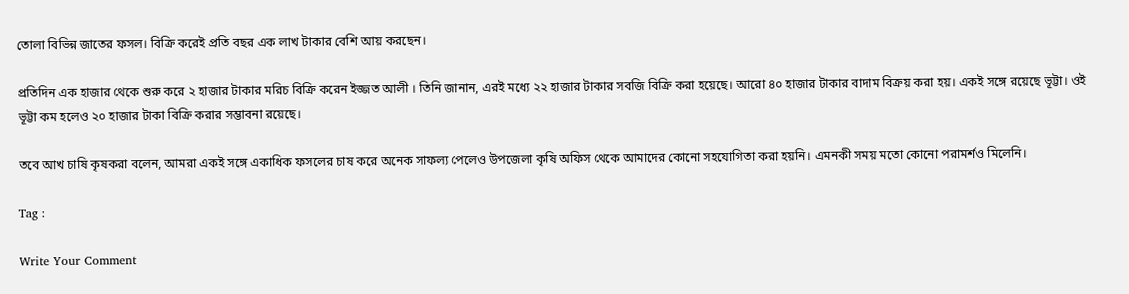তোলা বিভিন্ন জাতের ফসল। বিক্রি করেই প্রতি বছর এক লাখ টাকার বেশি আয় করছেন।

প্রতিদিন এক হাজার থেকে শুরু করে ২ হাজার টাকার মরিচ বিক্রি করেন ইজ্জত আলী । তিনি জানান, এরই মধ্যে ২২ হাজার টাকার সবজি বিক্রি করা হয়েছে। আরো ৪০ হাজার টাকার বাদাম বিক্রয় করা হয়। একই সঙ্গে রয়েছে ভূট্টা। ওই ভূট্টা কম হলেও ২০ হাজার টাকা বিক্রি করার সম্ভাবনা রয়েছে।

তবে আখ চাষি কৃষকরা বলেন, আমরা একই সঙ্গে একাধিক ফসলের চাষ করে অনেক সাফল্য পেলেও উপজেলা কৃষি অফিস থেকে আমাদের কোনো সহযোগিতা করা হয়নি। এমনকী সময় মতো কোনো পরামর্শও মিলেনি।

Tag :

Write Your Comment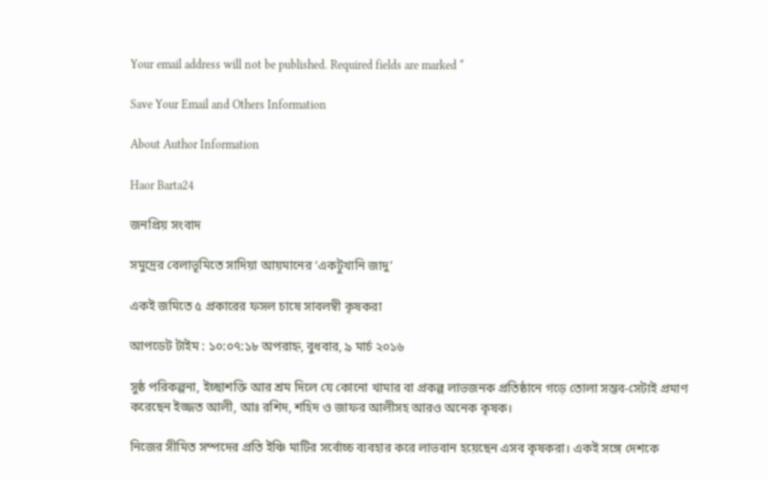Your email address will not be published. Required fields are marked *

Save Your Email and Others Information

About Author Information

Haor Barta24

জনপ্রিয় সংবাদ

সমুদ্রের বেলাভূমিতে সাদিয়া আয়মানের ‌‘একটুখানি জাদু’

একই জমিতে ৫ প্রকারের ফসল চাষে সাবলম্বী কৃষকরা

আপডেট টাইম : ১০:০৭:১৮ অপরাহ্ন, বুধবার, ৯ মার্চ ২০১৬

সুষ্ঠ পরিকল্পনা, ইচ্ছাশক্তি আর শ্রম দিলে যে কোনো খামার বা প্রকল্প লাভজনক প্রতিষ্ঠানে গড়ে তোলা সম্ভব-সেটাই প্রমাণ করেছেন ইজ্জত আলী, আঃ রশিদ, শহিদ ও জাফর আলীসহ আরও অনেক কৃষক।

নিজের সীমিত সম্পদের প্রতি ইঞ্চি মাটির সর্বোচ্চ ব্যবহার করে লাভবান হয়েছেন এসব কৃষকরা। একই সঙ্গে দেশকে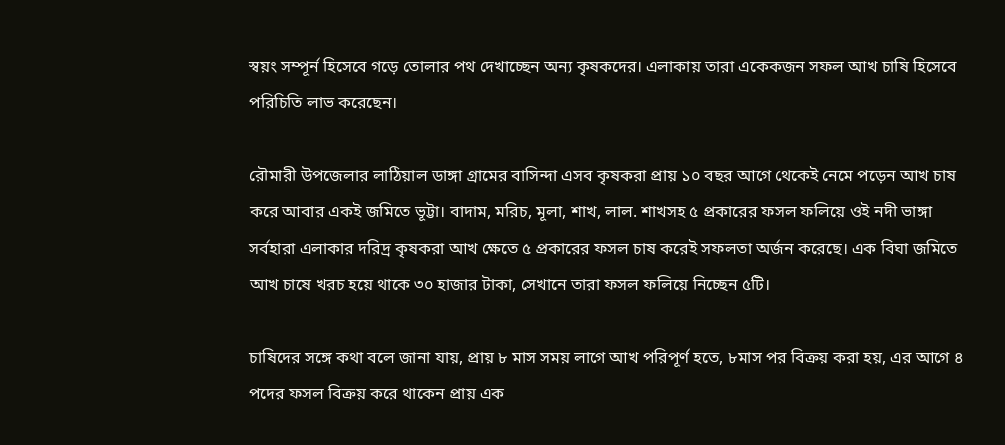স্বয়ং সম্পূর্ন হিসেবে গড়ে তোলার পথ দেখাচ্ছেন অন্য কৃষকদের। এলাকায় তারা একেকজন সফল আখ চাষি হিসেবে পরিচিতি লাভ করেছেন।

রৌমারী উপজেলার লাঠিয়াল ডাঙ্গা গ্রামের বাসিন্দা এসব কৃষকরা প্রায় ১০ বছর আগে থেকেই নেমে পড়েন আখ চাষ করে আবার একই জমিতে ভূট্টা। বাদাম, মরিচ, মূলা, শাখ, লাল. শাখসহ ৫ প্রকারের ফসল ফলিয়ে ওই নদী ভাঙ্গা সর্বহারা এলাকার দরিদ্র কৃষকরা আখ ক্ষেতে ৫ প্রকারের ফসল চাষ করেই সফলতা অর্জন করেছে। এক বিঘা জমিতে আখ চাষে খরচ হয়ে থাকে ৩০ হাজার টাকা, সেখানে তারা ফসল ফলিয়ে নিচ্ছেন ৫টি।

চাষিদের সঙ্গে কথা বলে জানা যায়, প্রায় ৮ মাস সময় লাগে আখ পরিপূর্ণ হতে, ৮মাস পর বিক্রয় করা হয়, এর আগে ৪ পদের ফসল বিক্রয় করে থাকেন প্রায় এক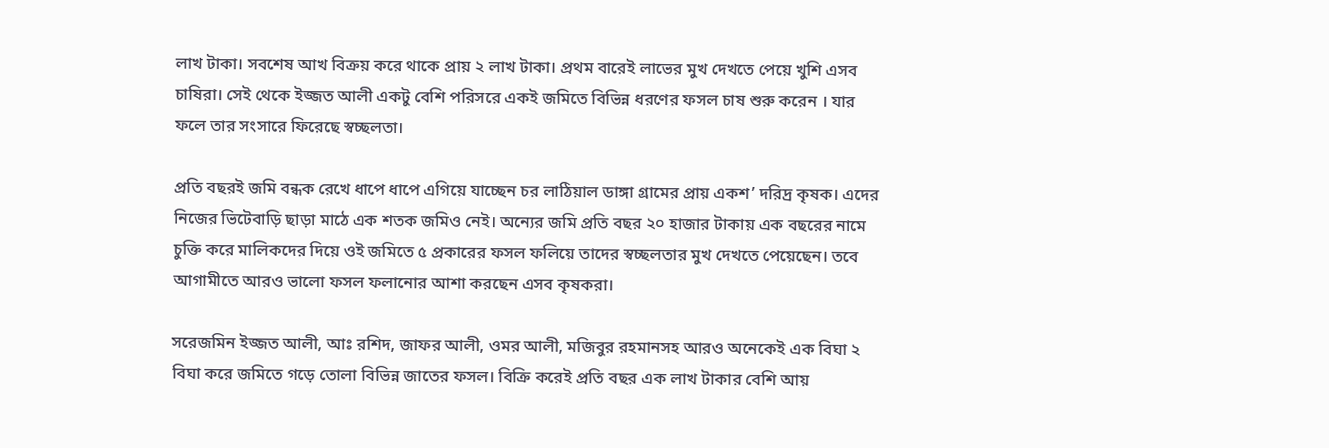লাখ টাকা। সবশেষ আখ বিক্রয় করে থাকে প্রায় ২ লাখ টাকা। প্রথম বারেই লাভের মুখ দেখতে পেয়ে খুশি এসব চাষিরা। সেই থেকে ইজ্জত আলী একটু বেশি পরিসরে একই জমিতে বিভিন্ন ধরণের ফসল চাষ শুরু করেন । যার ফলে তার সংসারে ফিরেছে স্বচ্ছলতা।

প্রতি বছরই জমি বন্ধক রেখে ধাপে ধাপে এগিয়ে যাচ্ছেন চর লাঠিয়াল ডাঙ্গা গ্রামের প্রায় একশ’ দরিদ্র কৃষক। এদের নিজের ভিটেবাড়ি ছাড়া মাঠে এক শতক জমিও নেই। অন্যের জমি প্রতি বছর ২০ হাজার টাকায় এক বছরের নামে চুক্তি করে মালিকদের দিয়ে ওই জমিতে ৫ প্রকারের ফসল ফলিয়ে তাদের স্বচ্ছলতার মুখ দেখতে পেয়েছেন। তবে আগামীতে আরও ভালো ফসল ফলানোর আশা করছেন এসব কৃষকরা।

সরেজমিন ইজ্জত আলী, আঃ রশিদ, জাফর আলী, ওমর আলী, মজিবুর রহমানসহ আরও অনেকেই এক বিঘা ২ বিঘা করে জমিতে গড়ে তোলা বিভিন্ন জাতের ফসল। বিক্রি করেই প্রতি বছর এক লাখ টাকার বেশি আয়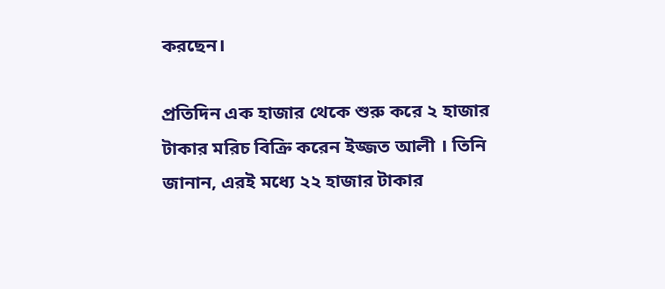করছেন।

প্রতিদিন এক হাজার থেকে শুরু করে ২ হাজার টাকার মরিচ বিক্রি করেন ইজ্জত আলী । তিনি জানান, এরই মধ্যে ২২ হাজার টাকার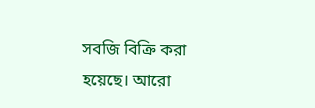সবজি বিক্রি করা হয়েছে। আরো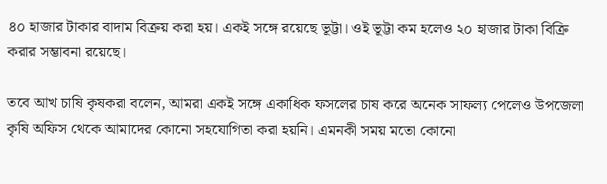৪০ হাজার টাকার বাদাম বিক্রয় করা হয়। একই সঙ্গে রয়েছে ভূট্টা। ওই ভূট্টা কম হলেও ২০ হাজার টাকা বিক্রি করার সম্ভাবনা রয়েছে।

তবে আখ চাষি কৃষকরা বলেন, আমরা একই সঙ্গে একাধিক ফসলের চাষ করে অনেক সাফল্য পেলেও উপজেলা কৃষি অফিস থেকে আমাদের কোনো সহযোগিতা করা হয়নি। এমনকী সময় মতো কোনো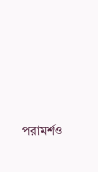পরামর্শও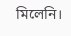মিলেনি।